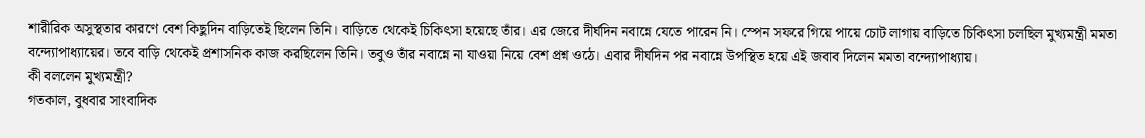শারীরিক অসুস্থতার কারণে বেশ কিছুদিন বাড়িতেই ছিলেন তিনি। বাড়িতে থেকেই চিকিৎসা হয়েছে তাঁর। এর জেরে দীর্ঘদিন নবান্নে যেতে পারেন নি। স্পেন সফরে গিয়ে পায়ে চোট লাগায় বাড়িতে চিকিৎসা চলছিল মুখ্যমন্ত্রী মমতা বন্দ্যোপাধ্যায়ের। তবে বাড়ি থেকেই প্রশাসনিক কাজ করছিলেন তিনি। তবুও তাঁর নবান্নে না যাওয়া নিয়ে বেশ প্রশ্ন ওঠে। এবার দীর্ঘদিন পর নবান্নে উপস্থিত হয়ে এই জবাব দিলেন মমতা বন্দ্যোপাধ্যায়।
কী বললেন মুখ্যমন্ত্রী?
গতকাল, বুধবার সাংবাদিক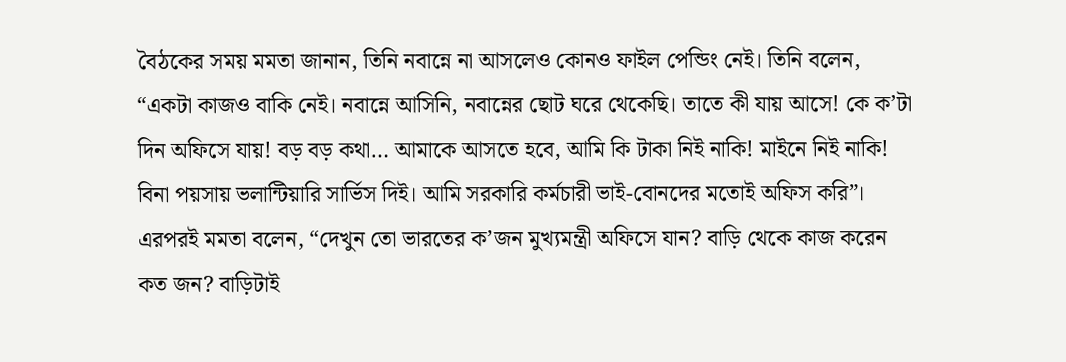বৈঠকের সময় মমতা জানান, তিনি নবান্নে না আসলেও কোনও ফাইল পেন্ডিং নেই। তিনি বলেন, “একটা কাজও বাকি নেই। নবান্নে আসিনি, নবান্নের ছোট ঘরে থেকেছি। তাতে কী যায় আসে! কে ক’টা দিন অফিসে যায়! বড় বড় কথা… আমাকে আসতে হবে, আমি কি টাকা নিই নাকি! মাইনে নিই নাকি! বিনা পয়সায় ভলান্টিয়ারি সার্ভিস দিই। আমি সরকারি কর্মচারী ভাই-বোনদের মতোই অফিস করি”।
এরপরই মমতা বলেন, “দেখুন তো ভারতের ক’জন মুখ্যমন্ত্রী অফিসে যান? বাড়ি থেকে কাজ করেন কত জন? বাড়িটাই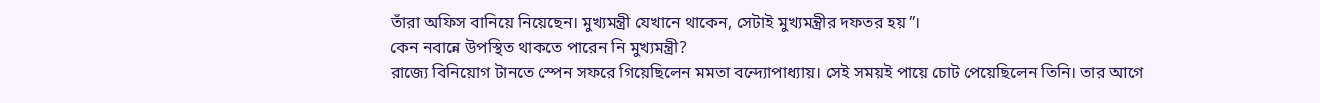তাঁরা অফিস বানিয়ে নিয়েছেন। মুখ্যমন্ত্রী যেখানে থাকেন, সেটাই মুখ্যমন্ত্রীর দফতর হয়”।
কেন নবান্নে উপস্থিত থাকতে পারেন নি মুখ্যমন্ত্রী?
রাজ্যে বিনিয়োগ টানতে স্পেন সফরে গিয়েছিলেন মমতা বন্দ্যোপাধ্যায়। সেই সময়ই পায়ে চোট পেয়েছিলেন তিনি। তার আগে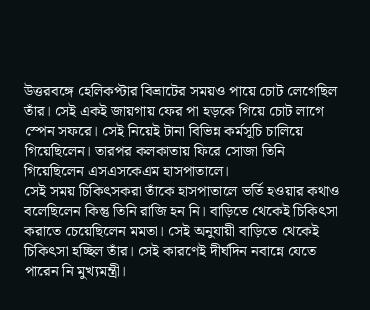উত্তরবঙ্গে হেলিকপ্টার বিভ্রাটের সময়ও পায়ে চোট লেগেছিল তাঁর। সেই একই জায়গায় ফের পা হড়কে গিয়ে চোট লাগে স্পেন সফরে। সেই নিয়েই টানা বিভিন্ন কর্মসূচি চালিয়ে গিয়েছিলেন। তারপর কলকাতায় ফিরে সোজা তিনি গিয়েছিলেন এসএসকেএম হাসপাতালে।
সেই সময় চিকিৎসকরা তাঁকে হাসপাতালে ভর্তি হওয়ার কথাও বলেছিলেন কিন্তু তিনি রাজি হন নি। বাড়িতে থেকেই চিকিৎসা করাতে চেয়েছিলেন মমতা। সেই অনুযায়ী বাড়িতে থেকেই চিকিৎসা হচ্ছিল তাঁর। সেই কারণেই দীর্ঘদিন নবান্নে যেতে পারেন নি মুখ্যমন্ত্রী।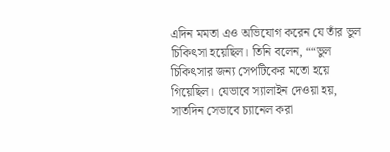এদিন মমতা এও অভিযোগ করেন যে তাঁর ভুল চিকিৎসা হয়েছিল। তিনি বলেন, ““ভুল চিকিৎসার জন্য সেপটিকের মতো হয়ে গিয়েছিল। যেভাবে স্যালাইন দেওয়া হয়, সাতদিন সেভাবে চ্যানেল করা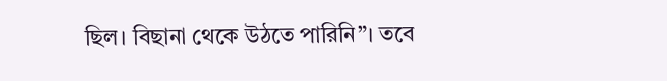ছিল। বিছানা থেকে উঠতে পারিনি”। তবে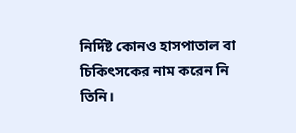নির্দিষ্ট কোনও হাসপাতাল বা চিকিৎসকের নাম করেন নি তিনি।